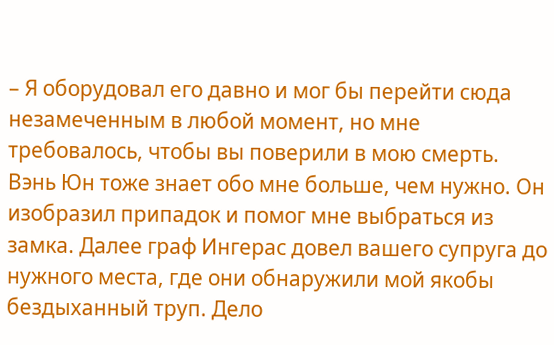– Я оборудовал его давно и мог бы перейти сюда незамеченным в любой момент, но мне требовалось, чтобы вы поверили в мою смерть. Вэнь Юн тоже знает обо мне больше, чем нужно. Он изобразил припадок и помог мне выбраться из замка. Далее граф Ингерас довел вашего супруга до нужного места, где они обнаружили мой якобы бездыханный труп. Дело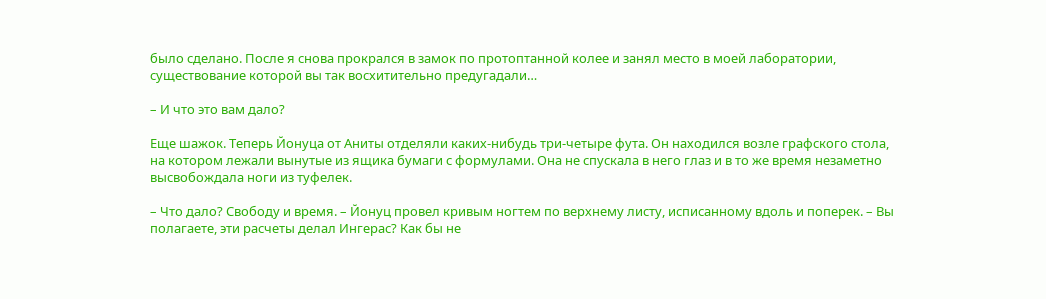было сделано. После я снова прокрался в замок по протоптанной колее и занял место в моей лаборатории, существование которой вы так восхитительно предугадали…

– И что это вам дало?

Еще шажок. Теперь Йонуца от Аниты отделяли каких-нибудь три-четыре фута. Он находился возле графского стола, на котором лежали вынутые из ящика бумаги с формулами. Она не спускала в него глаз и в то же время незаметно высвобождала ноги из туфелек.

– Что дало? Свободу и время. – Йонуц провел кривым ногтем по верхнему листу, исписанному вдоль и поперек. – Вы полагаете, эти расчеты делал Ингерас? Как бы не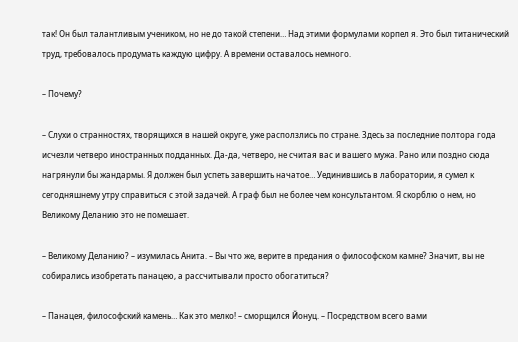так! Он был талантливым учеником, но не до такой степени… Над этими формулами корпел я. Это был титанический труд, требовалось продумать каждую цифру. А времени оставалось немного.

– Почему?

– Слухи о странностях, творящихся в нашей округе, уже расползлись по стране. Здесь за последние полтора года исчезли четверо иностранных подданных. Да-да, четверо, не считая вас и вашего мужа. Рано или поздно сюда нагрянули бы жандармы. Я должен был успеть завершить начатое… Уединившись в лаборатории, я сумел к сегодняшнему утру справиться с этой задачей. А граф был не более чем консультантом. Я скорблю о нем, но Великому Деланию это не помешает.

– Великому Деланию? – изумилась Анита. – Вы что же, верите в предания о философском камне? Значит, вы не собирались изобретать панацею, а рассчитывали просто обогатиться?

– Панацея, философский камень… Как это мелко! – сморщился Йонуц. – Посредством всего вами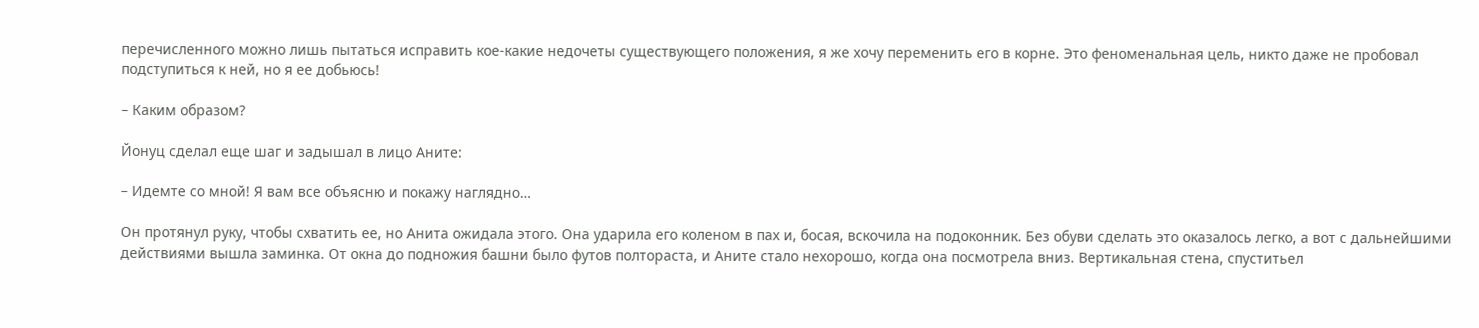перечисленного можно лишь пытаться исправить кое-какие недочеты существующего положения, я же хочу переменить его в корне. Это феноменальная цель, никто даже не пробовал подступиться к ней, но я ее добьюсь!

– Каким образом?

Йонуц сделал еще шаг и задышал в лицо Аните:

– Идемте со мной! Я вам все объясню и покажу наглядно…

Он протянул руку, чтобы схватить ее, но Анита ожидала этого. Она ударила его коленом в пах и, босая, вскочила на подоконник. Без обуви сделать это оказалось легко, а вот с дальнейшими действиями вышла заминка. От окна до подножия башни было футов полтораста, и Аните стало нехорошо, когда она посмотрела вниз. Вертикальная стена, спуститьел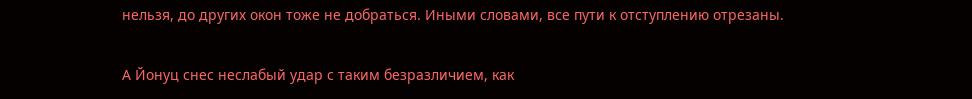нельзя, до других окон тоже не добраться. Иными словами, все пути к отступлению отрезаны.

А Йонуц снес неслабый удар с таким безразличием, как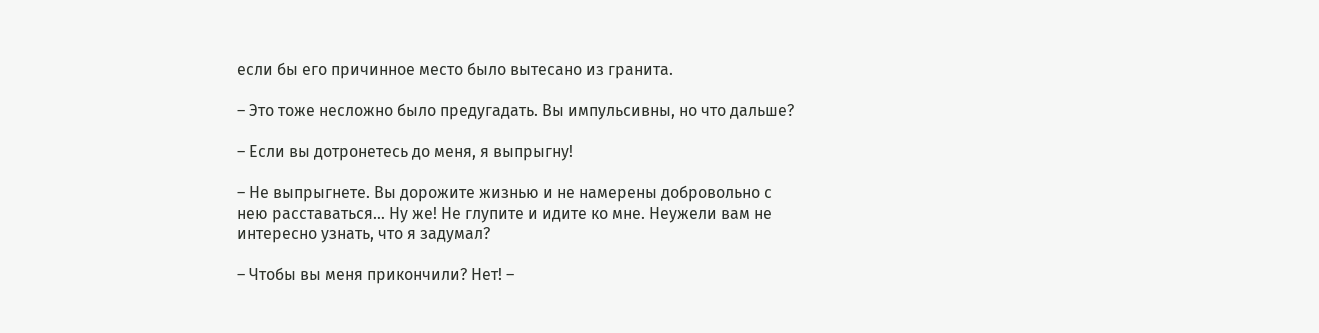если бы его причинное место было вытесано из гранита.

– Это тоже несложно было предугадать. Вы импульсивны, но что дальше?

– Если вы дотронетесь до меня, я выпрыгну!

– Не выпрыгнете. Вы дорожите жизнью и не намерены добровольно с нею расставаться… Ну же! Не глупите и идите ко мне. Неужели вам не интересно узнать, что я задумал?

– Чтобы вы меня прикончили? Нет! –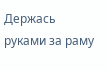Держась руками за раму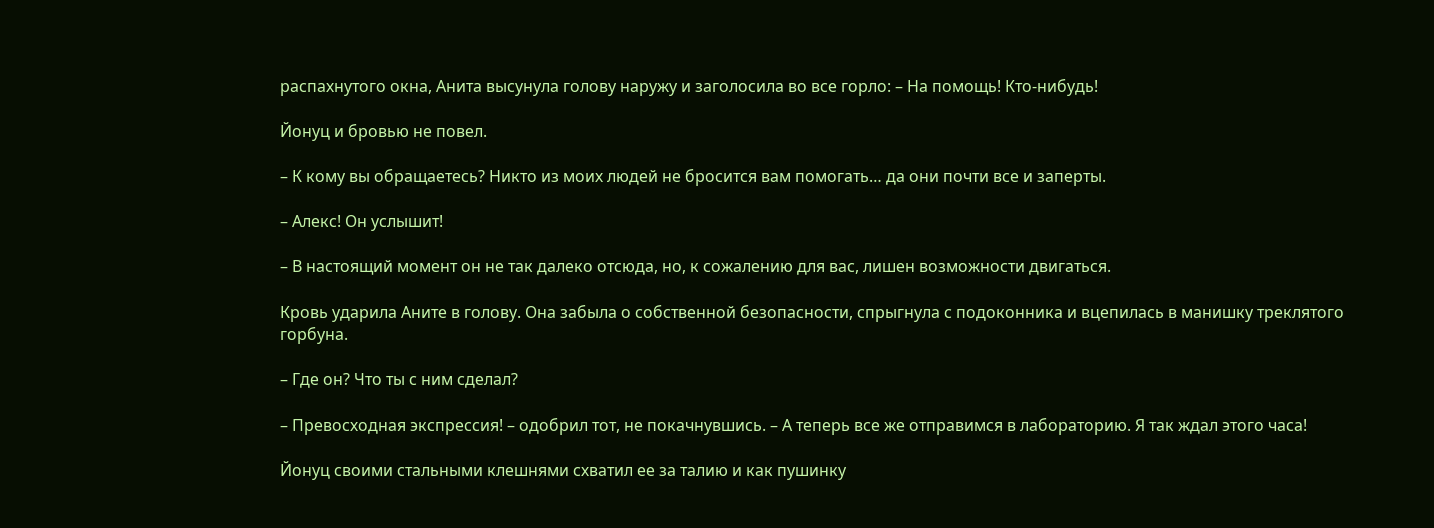распахнутого окна, Анита высунула голову наружу и заголосила во все горло: – На помощь! Кто-нибудь!

Йонуц и бровью не повел.

– К кому вы обращаетесь? Никто из моих людей не бросится вам помогать… да они почти все и заперты.

– Алекс! Он услышит!

– В настоящий момент он не так далеко отсюда, но, к сожалению для вас, лишен возможности двигаться.

Кровь ударила Аните в голову. Она забыла о собственной безопасности, спрыгнула с подоконника и вцепилась в манишку треклятого горбуна.

– Где он? Что ты с ним сделал?

– Превосходная экспрессия! – одобрил тот, не покачнувшись. – А теперь все же отправимся в лабораторию. Я так ждал этого часа!

Йонуц своими стальными клешнями схватил ее за талию и как пушинку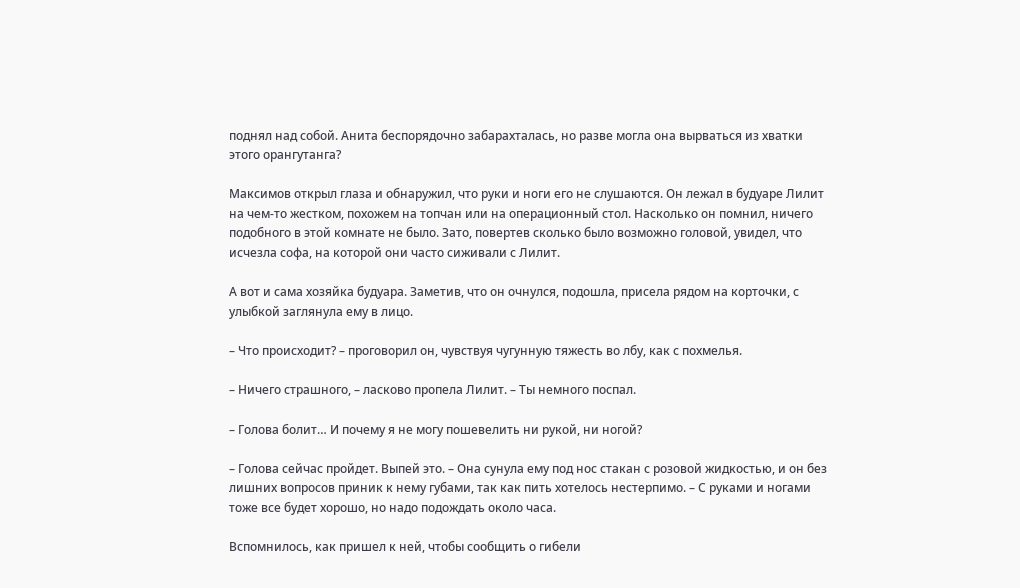поднял над собой. Анита беспорядочно забарахталась, но разве могла она вырваться из хватки этого орангутанга?

Максимов открыл глаза и обнаружил, что руки и ноги его не слушаются. Он лежал в будуаре Лилит на чем-то жестком, похожем на топчан или на операционный стол. Насколько он помнил, ничего подобного в этой комнате не было. Зато, повертев сколько было возможно головой, увидел, что исчезла софа, на которой они часто сиживали с Лилит.

А вот и сама хозяйка будуара. Заметив, что он очнулся, подошла, присела рядом на корточки, с улыбкой заглянула ему в лицо.

– Что происходит? – проговорил он, чувствуя чугунную тяжесть во лбу, как с похмелья.

– Ничего страшного, – ласково пропела Лилит. – Ты немного поспал.

– Голова болит… И почему я не могу пошевелить ни рукой, ни ногой?

– Голова сейчас пройдет. Выпей это. – Она сунула ему под нос стакан с розовой жидкостью, и он без лишних вопросов приник к нему губами, так как пить хотелось нестерпимо. – С руками и ногами тоже все будет хорошо, но надо подождать около часа.

Вспомнилось, как пришел к ней, чтобы сообщить о гибели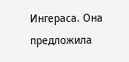Ингераса. Она предложила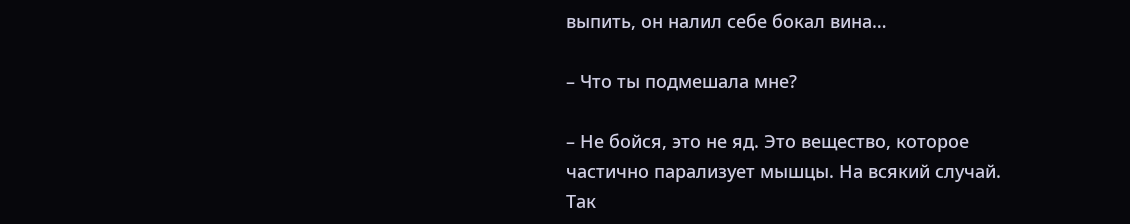выпить, он налил себе бокал вина…

– Что ты подмешала мне?

– Не бойся, это не яд. Это вещество, которое частично парализует мышцы. На всякий случай. Так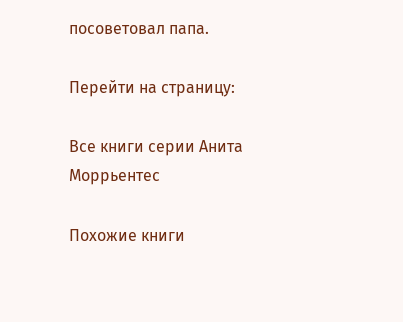посоветовал папа.

Перейти на страницу:

Все книги серии Анита Моррьентес

Похожие книги